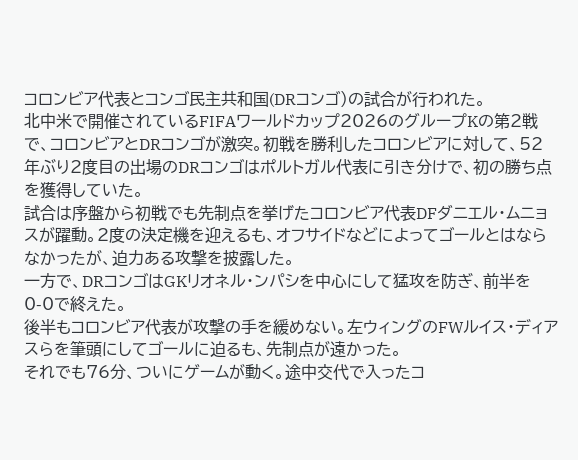コロンビア代表とコンゴ民主共和国(DRコンゴ)の試合が行われた。
北中米で開催されているFIFAワールドカップ2026のグループKの第2戦で、コロンビアとDRコンゴが激突。初戦を勝利したコロンビアに対して、52年ぶり2度目の出場のDRコンゴはポルトガル代表に引き分けで、初の勝ち点を獲得していた。
試合は序盤から初戦でも先制点を挙げたコロンビア代表DFダニエル・ムニョスが躍動。2度の決定機を迎えるも、オフサイドなどによってゴールとはならなかったが、迫力ある攻撃を披露した。
一方で、DRコンゴはGKリオネル・ンパシを中心にして猛攻を防ぎ、前半を0-0で終えた。
後半もコロンビア代表が攻撃の手を緩めない。左ウィングのFWルイス・ディアスらを筆頭にしてゴールに迫るも、先制点が遠かった。
それでも76分、ついにゲームが動く。途中交代で入ったコ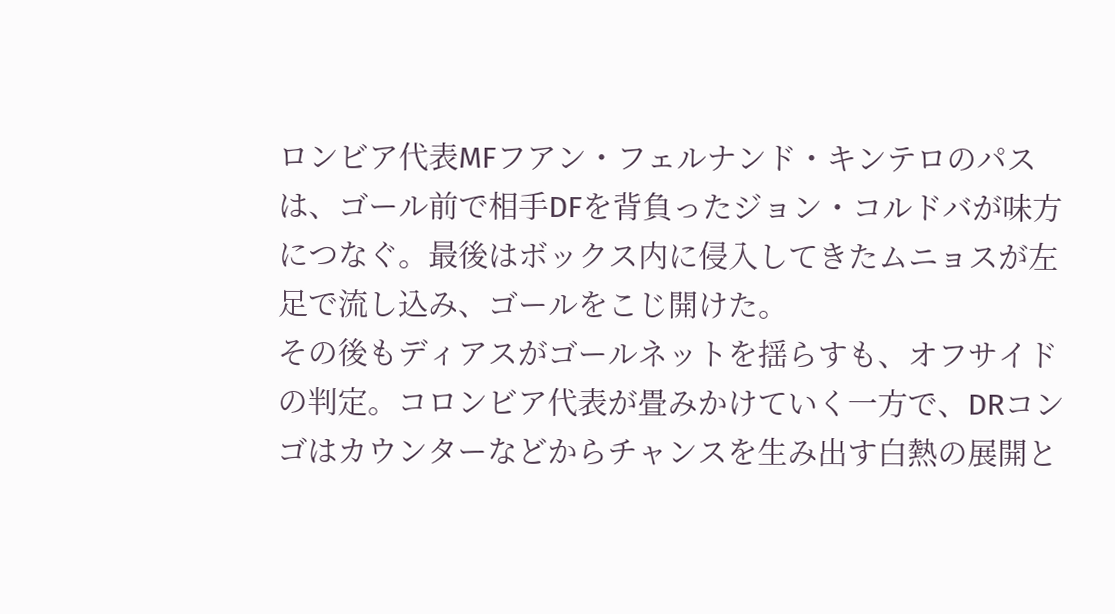ロンビア代表MFフアン・フェルナンド・キンテロのパスは、ゴール前で相手DFを背負ったジョン・コルドバが味方につなぐ。最後はボックス内に侵入してきたムニョスが左足で流し込み、ゴールをこじ開けた。
その後もディアスがゴールネットを揺らすも、オフサイドの判定。コロンビア代表が畳みかけていく一方で、DRコンゴはカウンターなどからチャンスを生み出す白熱の展開と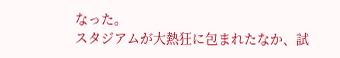なった。
スタジアムが大熱狂に包まれたなか、試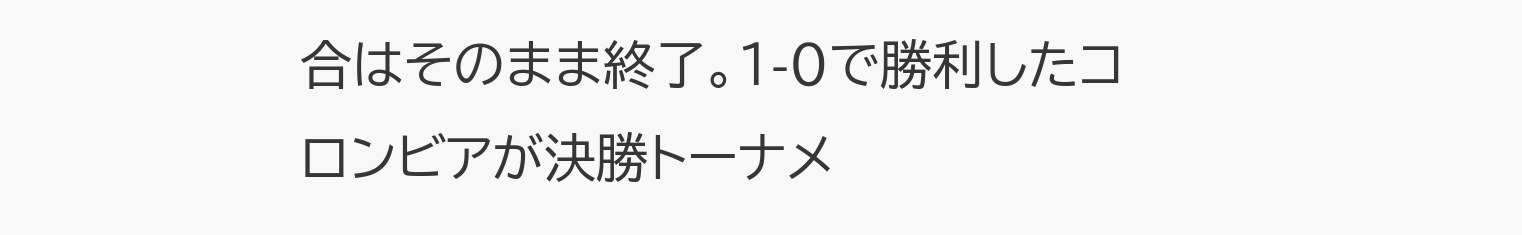合はそのまま終了。1-0で勝利したコロンビアが決勝トーナメ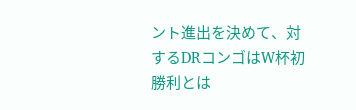ント進出を決めて、対するDRコンゴはW杯初勝利とは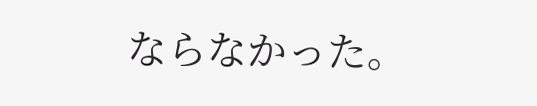ならなかった。